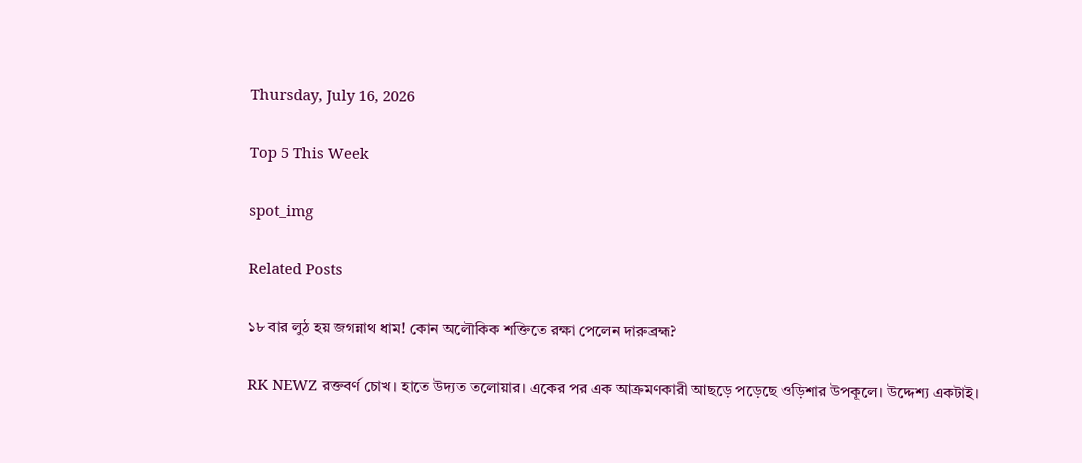Thursday, July 16, 2026

Top 5 This Week

spot_img

Related Posts

১৮ বার লুঠ হয় জগন্নাথ ধাম! কোন অলৌকিক শক্তিতে রক্ষা পেলেন দারুব্রহ্ম?

RK NEWZ রক্তবর্ণ চোখ। হাতে উদ্যত তলোয়ার। একের পর এক আক্রমণকারী আছড়ে পড়েছে ওড়িশার উপকূলে। উদ্দেশ্য একটাই।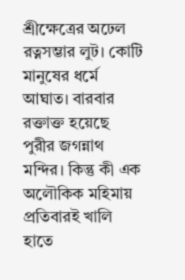শ্রীক্ষেত্রের অঢেল রত্নসম্ভার লুট। কোটি মানুষের ধর্মে আঘাত। বারবার রক্তাক্ত হয়েছে পুরীর জগন্নাথ মন্দির। কিন্তু কী এক অলৌকিক মহিমায় প্রতিবারই খালি হাতে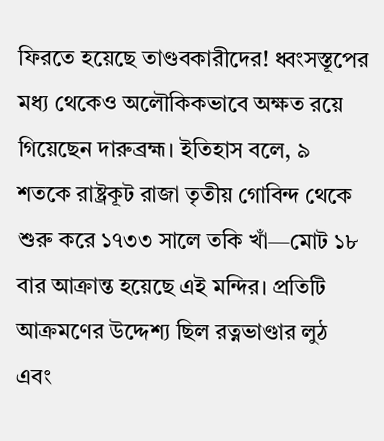ফিরতে হয়েছে তাণ্ডবকারীদের! ধ্বংসস্তূপের মধ্য থেকেও অলৌকিকভাবে অক্ষত রয়ে গিয়েছেন দারুব্রহ্ম। ইতিহাস বলে, ৯ শতকে রাষ্ট্রকূট রাজা তৃতীয় গোবিন্দ থেকে শুরু করে ১৭৩৩ সালে তকি খাঁ—মোট ১৮ বার আক্রান্ত হয়েছে এই মন্দির। প্রতিটি আক্রমণের উদ্দেশ্য ছিল রত্নভাণ্ডার লুঠ এবং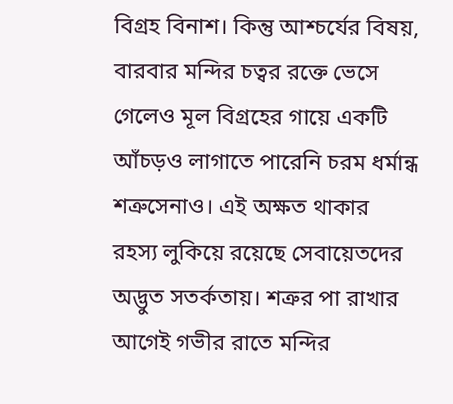বিগ্রহ বিনাশ। কিন্তু আশ্চর্যের বিষয়, বারবার মন্দির চত্বর রক্তে ভেসে গেলেও মূল বিগ্রহের গায়ে একটি আঁচড়ও লাগাতে পারেনি চরম ধর্মান্ধ শত্রুসেনাও। এই অক্ষত থাকার রহস্য লুকিয়ে রয়েছে সেবায়েতদের অদ্ভুত সতর্কতায়। শত্রুর পা রাখার আগেই গভীর রাতে মন্দির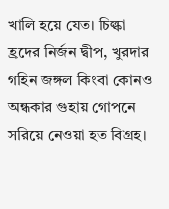খালি হয়ে যেত। চিল্কা হ্রদের নির্জন দ্বীপ, খুরদার গহিন জঙ্গল কিংবা কোনও অন্ধকার গুহায় গোপনে সরিয়ে নেওয়া হত বিগ্রহ।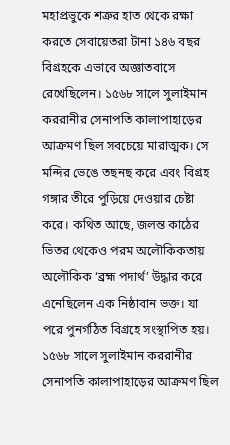মহাপ্রভুকে শত্রুর হাত থেকে রক্ষা করতে সেবায়েতরা টানা ১৪৬ বছর বিগ্রহকে এভাবে অজ্ঞাতবাসে রেখেছিলেন। ১৫৬৮ সালে সুলাইমান কররানীর সেনাপতি কালাপাহাড়ের আক্রমণ ছিল সবচেয়ে মারাত্মক। সে মন্দির ভেঙে তছনছ করে এবং বিগ্রহ গঙ্গার তীরে পুড়িয়ে দেওয়ার চেষ্টা করে। কথিত আছে, জলন্ত কাঠের ভিতর থেকেও পরম অলৌকিকতায় অলৌকিক ‘ব্রহ্ম পদার্থ’ উদ্ধার করে এনেছিলেন এক নিষ্ঠাবান ভক্ত। যা পরে পুনর্গঠিত বিগ্রহে সংস্থাপিত হয়। ১৫৬৮ সালে সুলাইমান কররানীর সেনাপতি কালাপাহাড়ের আক্রমণ ছিল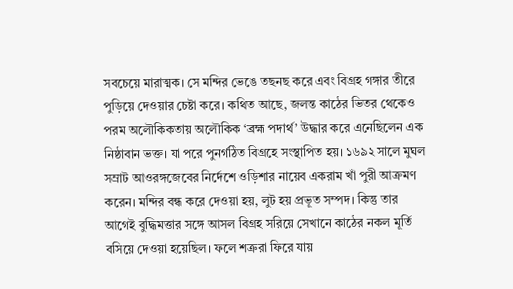সবচেয়ে মারাত্মক। সে মন্দির ভেঙে তছনছ করে এবং বিগ্রহ গঙ্গার তীরে পুড়িয়ে দেওয়ার চেষ্টা করে। কথিত আছে, জলন্ত কাঠের ভিতর থেকেও পরম অলৌকিকতায় অলৌকিক ‘ব্রহ্ম পদার্থ’ উদ্ধার করে এনেছিলেন এক নিষ্ঠাবান ভক্ত। যা পরে পুনর্গঠিত বিগ্রহে সংস্থাপিত হয়। ১৬৯২ সালে মুঘল সম্রাট আওরঙ্গজেবের নির্দেশে ওড়িশার নায়েব একরাম খাঁ পুরী আক্রমণ করেন। মন্দির বন্ধ করে দেওয়া হয়, লুট হয় প্রভূত সম্পদ। কিন্তু তার আগেই বুদ্ধিমত্তার সঙ্গে আসল বিগ্রহ সরিয়ে সেখানে কাঠের নকল মূর্তি বসিয়ে দেওয়া হয়েছিল। ফলে শত্রুরা ফিরে যায়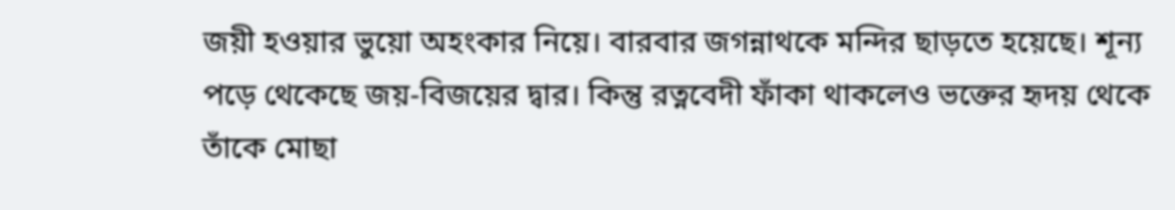জয়ী হওয়ার ভুয়ো অহংকার নিয়ে। বারবার জগন্নাথকে মন্দির ছাড়তে হয়েছে। শূন্য পড়ে থেকেছে জয়-বিজয়ের দ্বার। কিন্তু রত্নবেদী ফাঁকা থাকলেও ভক্তের হৃদয় থেকে তাঁকে মোছা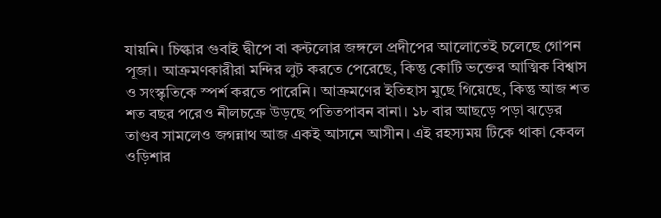যায়নি। চিল্কার গুবাই দ্বীপে বা কন্টলোর জঙ্গলে প্রদীপের আলোতেই চলেছে গোপন পূজা। আক্রমণকারীরা মন্দির লুট করতে পেরেছে, কিন্তু কোটি ভক্তের আত্মিক বিশ্বাস ও সংস্কৃতিকে স্পর্শ করতে পারেনি। আক্রমণের ইতিহাস মুছে গিয়েছে, কিন্তু আজ শত শত বছর পরেও নীলচক্রে উড়ছে পতিতপাবন বানা। ১৮ বার আছড়ে পড়া ঝড়ের তাণ্ডব সামলেও জগন্নাথ আজ একই আসনে আসীন। এই রহস্যময় টিকে থাকা কেবল ওড়িশার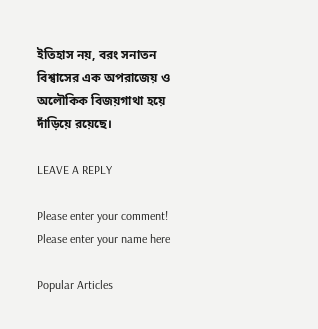ইতিহাস নয়, বরং সনাতন বিশ্বাসের এক অপরাজেয় ও অলৌকিক বিজয়গাথা হয়ে দাঁড়িয়ে রয়েছে।

LEAVE A REPLY

Please enter your comment!
Please enter your name here

Popular Articles